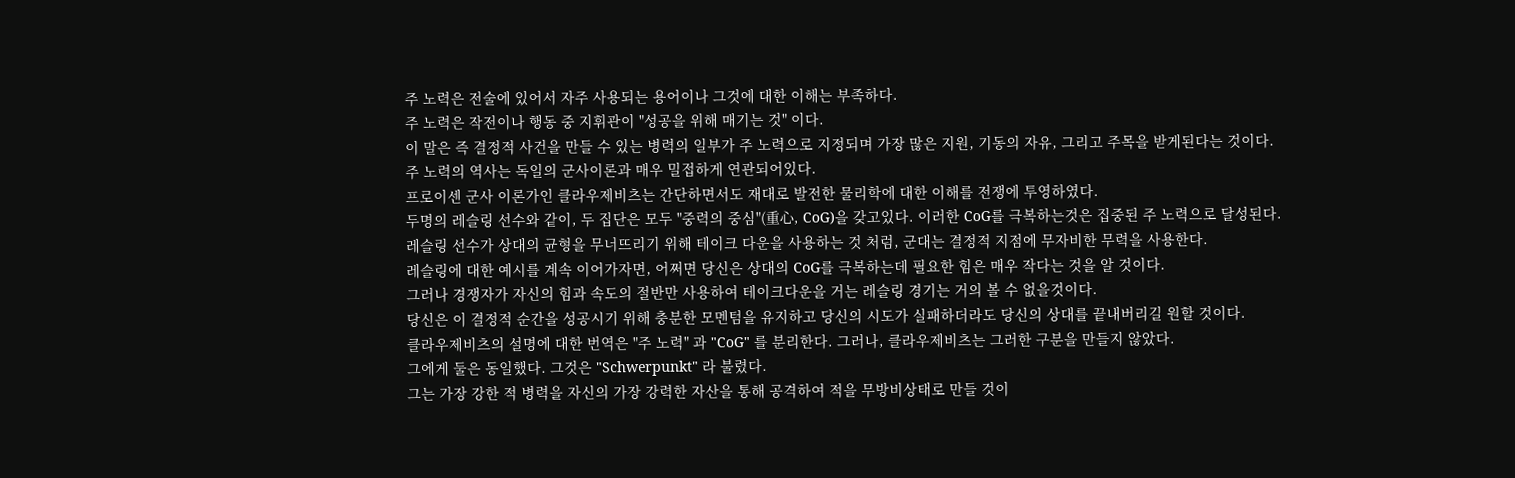주 노력은 전술에 있어서 자주 사용되는 용어이나 그것에 대한 이해는 부족하다.
주 노력은 작전이나 행동 중 지휘관이 "성공을 위해 매기는 것" 이다.
이 말은 즉 결정적 사건을 만들 수 있는 병력의 일부가 주 노력으로 지정되며 가장 많은 지원, 기동의 자유, 그리고 주목을 받게된다는 것이다.
주 노력의 역사는 독일의 군사이론과 매우 밀접하게 연관되어있다.
프로이센 군사 이론가인 클라우제비츠는 간단하면서도 재대로 발전한 물리학에 대한 이해를 전쟁에 투영하였다.
두명의 레슬링 선수와 같이, 두 집단은 모두 "중력의 중심"(重心, CoG)을 갖고있다. 이러한 CoG를 극복하는것은 집중된 주 노력으로 달성된다.
레슬링 선수가 상대의 균형을 무너뜨리기 위해 테이크 다운을 사용하는 것 처럼, 군대는 결정적 지점에 무자비한 무력을 사용한다.
레슬링에 대한 예시를 계속 이어가자면, 어쩌면 당신은 상대의 CoG를 극복하는데 필요한 힘은 매우 작다는 것을 알 것이다.
그러나 경쟁자가 자신의 힘과 속도의 절반만 사용하여 테이크다운을 거는 레슬링 경기는 거의 볼 수 없을것이다.
당신은 이 결정적 순간을 성공시기 위해 충분한 모멘텀을 유지하고 당신의 시도가 실패하더라도 당신의 상대를 끝내버리길 원할 것이다.
클라우제비츠의 설명에 대한 번역은 "주 노력" 과 "CoG" 를 분리한다. 그러나, 클라우제비츠는 그러한 구분을 만들지 않았다.
그에게 둘은 동일했다. 그것은 "Schwerpunkt" 라 불렸다.
그는 가장 강한 적 병력을 자신의 가장 강력한 자산을 통해 공격하여 적을 무방비상태로 만들 것이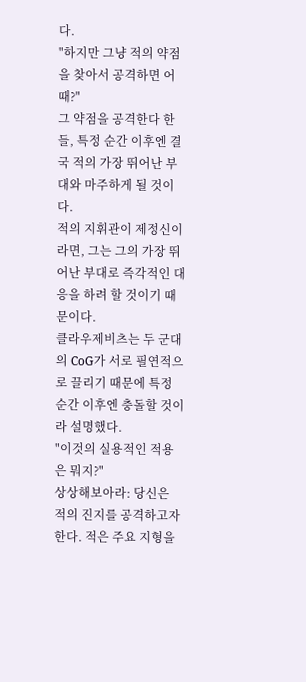다.
"하지만 그냥 적의 약점을 찾아서 공격하면 어때?"
그 약점을 공격한다 한들, 특정 순간 이후엔 결국 적의 가장 뛰어난 부대와 마주하게 될 것이다.
적의 지휘관이 제정신이라면, 그는 그의 가장 뛰어난 부대로 즉각적인 대응을 하려 할 것이기 때문이다.
클라우제비츠는 두 군대의 CoG가 서로 필연적으로 끌리기 때문에 특정 순간 이후엔 충돌할 것이라 설명했다.
"이것의 실용적인 적용은 뭐지?"
상상해보아라: 당신은 적의 진지를 공격하고자 한다. 적은 주요 지형을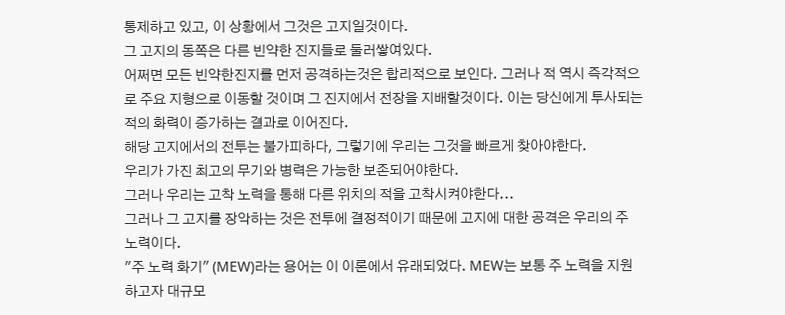통제하고 있고, 이 상황에서 그것은 고지일것이다.
그 고지의 동쪽은 다른 빈약한 진지들로 둘러쌓여있다.
어쩌면 모든 빈약한진지를 먼저 공격하는것은 합리적으로 보인다. 그러나 적 역시 즉각적으로 주요 지형으로 이동할 것이며 그 진지에서 전장을 지배할것이다. 이는 당신에게 투사되는 적의 화력이 증가하는 결과로 이어진다.
해당 고지에서의 전투는 불가피하다, 그렇기에 우리는 그것을 빠르게 찾아야한다.
우리가 가진 최고의 무기와 병력은 가능한 보존되어야한다.
그러나 우리는 고착 노력을 통해 다른 위치의 적을 고착시켜야한다...
그러나 그 고지를 장악하는 것은 전투에 결정적이기 때문에 고지에 대한 공격은 우리의 주 노력이다.
"주 노력 화기" (MEW)라는 용어는 이 이론에서 유래되었다. MEW는 보통 주 노력을 지원하고자 대규모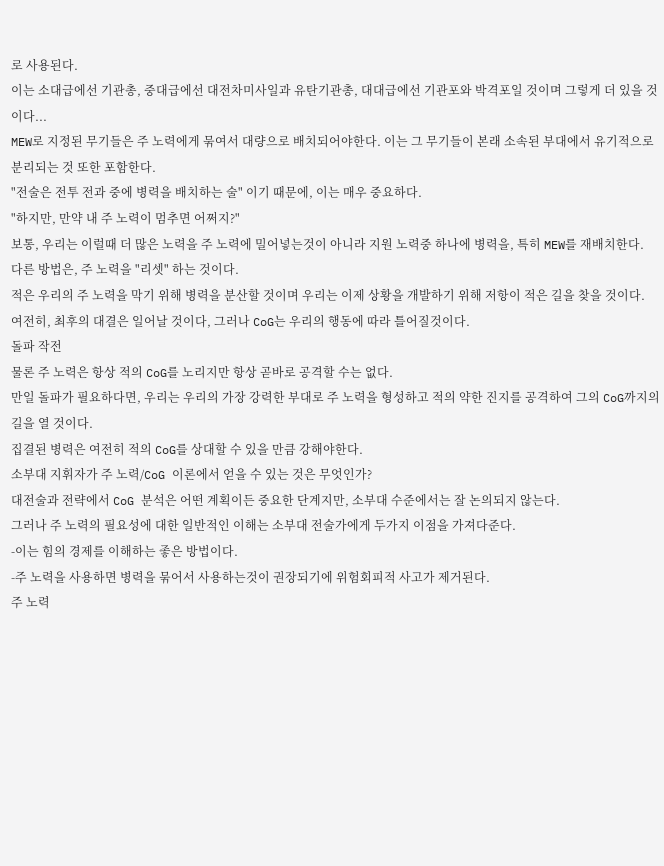로 사용된다.
이는 소대급에선 기관총, 중대급에선 대전차미사일과 유탄기관총, 대대급에선 기관포와 박격포일 것이며 그렇게 더 있을 것이다...
MEW로 지정된 무기들은 주 노력에게 묶여서 대량으로 배치되어야한다. 이는 그 무기들이 본래 소속된 부대에서 유기적으로 분리되는 것 또한 포함한다.
"전술은 전투 전과 중에 병력을 배치하는 술" 이기 때문에, 이는 매우 중요하다.
"하지만, 만약 내 주 노력이 멈추면 어쩌지?"
보통, 우리는 이럴때 더 많은 노력을 주 노력에 밀어넣는것이 아니라 지원 노력중 하나에 병력을, 특히 MEW를 재배치한다.
다른 방법은, 주 노력을 "리셋" 하는 것이다.
적은 우리의 주 노력을 막기 위해 병력을 분산할 것이며 우리는 이제 상황을 개발하기 위해 저항이 적은 길을 찾을 것이다.
여전히, 최후의 대결은 일어날 것이다, 그러나 CoG는 우리의 행동에 따라 틀어질것이다.
돌파 작전
물론 주 노력은 항상 적의 CoG를 노리지만 항상 곧바로 공격할 수는 없다.
만일 돌파가 필요하다면, 우리는 우리의 가장 강력한 부대로 주 노력을 형성하고 적의 약한 진지를 공격하여 그의 CoG까지의 길을 열 것이다.
집결된 병력은 여전히 적의 CoG를 상대할 수 있을 만큼 강해야한다.
소부대 지휘자가 주 노력/CoG 이론에서 얻을 수 있는 것은 무엇인가?
대전술과 전략에서 CoG 분석은 어떤 계획이든 중요한 단계지만, 소부대 수준에서는 잘 논의되지 않는다.
그러나 주 노력의 필요성에 대한 일반적인 이해는 소부대 전술가에게 두가지 이점을 가져다준다.
-이는 힘의 경제를 이해하는 좋은 방법이다.
-주 노력을 사용하면 병력을 묶어서 사용하는것이 권장되기에 위험회피적 사고가 제거된다.
주 노력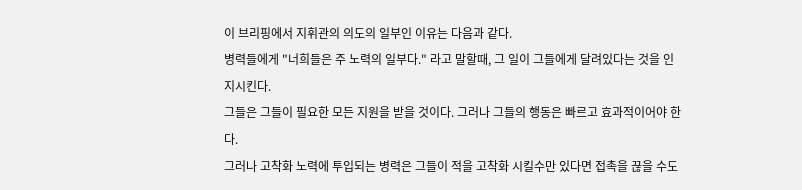이 브리핑에서 지휘관의 의도의 일부인 이유는 다음과 같다.
병력들에게 "너희들은 주 노력의 일부다." 라고 말할때, 그 일이 그들에게 달려있다는 것을 인지시킨다.
그들은 그들이 필요한 모든 지원을 받을 것이다. 그러나 그들의 행동은 빠르고 효과적이어야 한다.
그러나 고착화 노력에 투입되는 병력은 그들이 적을 고착화 시킬수만 있다면 접촉을 끊을 수도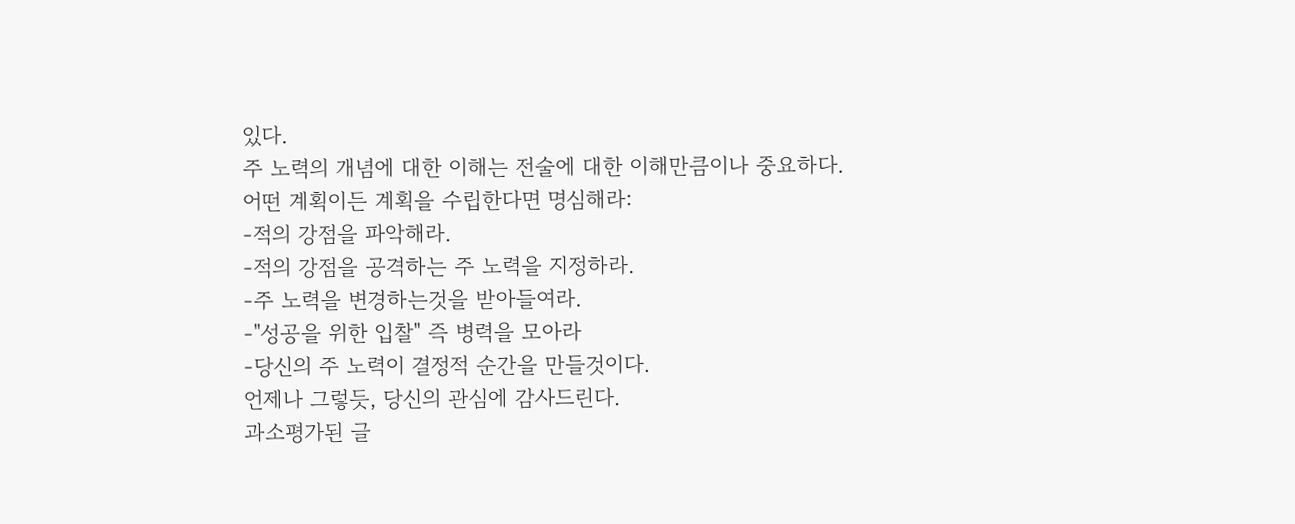있다.
주 노력의 개념에 대한 이해는 전술에 대한 이해만큼이나 중요하다.
어떤 계획이든 계획을 수립한다면 명심해라:
-적의 강점을 파악해라.
-적의 강점을 공격하는 주 노력을 지정하라.
-주 노력을 변경하는것을 받아들여라.
-"성공을 위한 입찰" 즉 병력을 모아라
-당신의 주 노력이 결정적 순간을 만들것이다.
언제나 그렇듯, 당신의 관심에 감사드린다.
과소평가된 글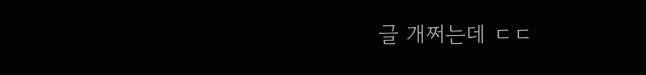글 개쩌는데 ㄷㄷ